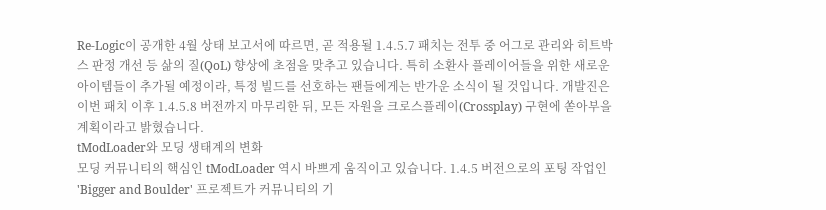Re-Logic이 공개한 4월 상태 보고서에 따르면, 곧 적용될 1.4.5.7 패치는 전투 중 어그로 관리와 히트박스 판정 개선 등 삶의 질(QoL) 향상에 초점을 맞추고 있습니다. 특히 소환사 플레이어들을 위한 새로운 아이템들이 추가될 예정이라, 특정 빌드를 선호하는 팬들에게는 반가운 소식이 될 것입니다. 개발진은 이번 패치 이후 1.4.5.8 버전까지 마무리한 뒤, 모든 자원을 크로스플레이(Crossplay) 구현에 쏟아부을 계획이라고 밝혔습니다.
tModLoader와 모딩 생태계의 변화
모딩 커뮤니티의 핵심인 tModLoader 역시 바쁘게 움직이고 있습니다. 1.4.5 버전으로의 포팅 작업인 'Bigger and Boulder' 프로젝트가 커뮤니티의 기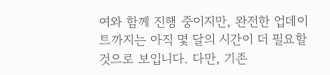여와 함께 진행 중이지만, 완전한 업데이트까지는 아직 몇 달의 시간이 더 필요할 것으로 보입니다. 다만, 기존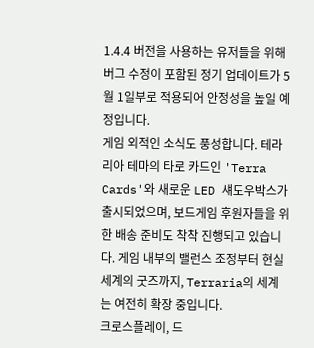1.4.4 버전을 사용하는 유저들을 위해 버그 수정이 포함된 정기 업데이트가 5월 1일부로 적용되어 안정성을 높일 예정입니다.
게임 외적인 소식도 풍성합니다. 테라리아 테마의 타로 카드인 'Terra Cards'와 새로운 LED 섀도우박스가 출시되었으며, 보드게임 후원자들을 위한 배송 준비도 착착 진행되고 있습니다. 게임 내부의 밸런스 조정부터 현실 세계의 굿즈까지, Terraria의 세계는 여전히 확장 중입니다.
크로스플레이, 드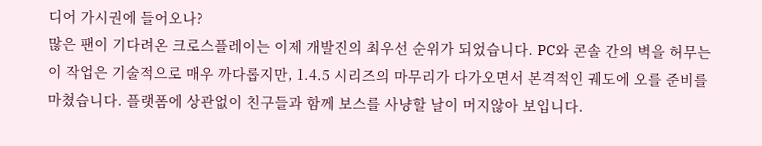디어 가시권에 들어오나?
많은 팬이 기다려온 크로스플레이는 이제 개발진의 최우선 순위가 되었습니다. PC와 콘솔 간의 벽을 허무는 이 작업은 기술적으로 매우 까다롭지만, 1.4.5 시리즈의 마무리가 다가오면서 본격적인 궤도에 오를 준비를 마쳤습니다. 플랫폼에 상관없이 친구들과 함께 보스를 사냥할 날이 머지않아 보입니다.